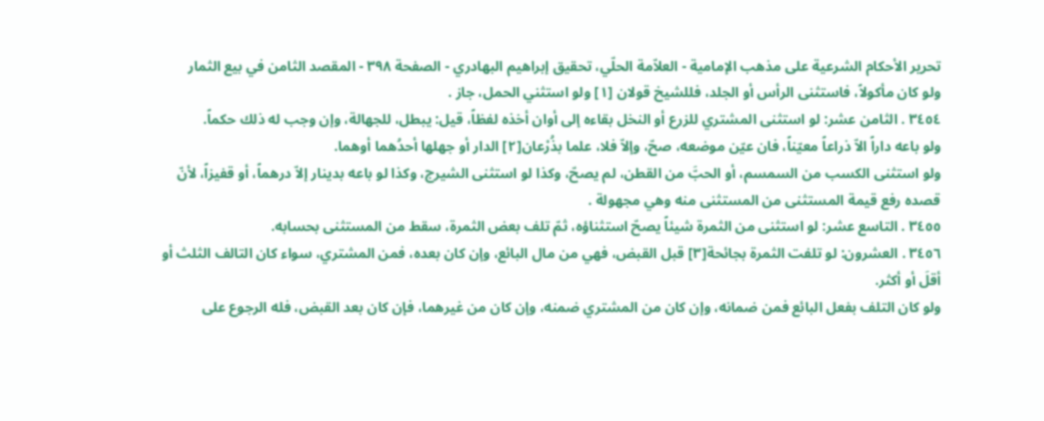تحرير الأحكام الشرعية على مذهب الإمامية - العلاّمة الحلّي، تحقيق إبراهيم البهادري - الصفحة ٣٩٨ - المقصد الثامن في بيع الثمار
ولو كان مأكولاً، فاستثنى الرأس أو الجلد، فللشيخ قولان [١] ولو استثني الحمل، جاز .
٣٤٥٤ . الثامن عشر: لو استثنى المشتري للزرع أو النخل بقاءه إلى أوان أخذه لفظاً، قيل: يبطل، للجهالة، وإن وجب له ذلك حكماً.
ولو باعه داراً الاّ ذراعاً معيّناً، فان عيّن موضعه، صحّ، وإلاّ فلا، علما بذُرْعان[٢] الدار أو جهلها أحدُهما أوهما.
ولو استثنى الكسب من السمسم، أو الحبَّ من القطن، لم يصحّ، وكذا لو استثنى الشيرج، وكذا لو باعه بدينار إلاّ درهماً، أو قفيزاً، لأنّ قصده رفع قيمة المستثنى من المستثنى منه وهي مجهولة .
٣٤٥٥ . التاسع عشر: لو استثنى من الثمرة شيئاً يصحّ استثناؤه، ثمّ تلف بعض الثمرة، سقط من المستثنى بحسابه.
٣٤٥٦ . العشرون: لو تلفت الثمرة بجائحة[٣] قبل القبض، فهي من مال البائع، وإن كان بعده، فمن المشتري، سواء كان التالف الثلث أو أقلَ أو أكثر.
ولو كان التلف بفعل البائع فمن ضمانه، وإن كان من المشتري ضمنه، وإن كان من غيرهما، فإن كان بعد القبض، فله الرجوع على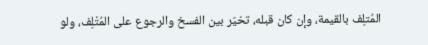المُتلِف بالقيمة، وإن كان قبله، تخيّر بين الفسخ والرجوع على المُتْلِف، ولو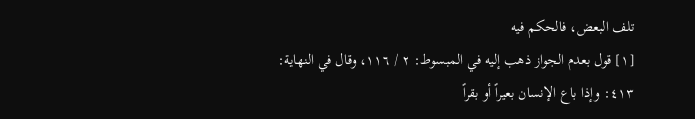تلف البعض، فالحكم فيه
[١] قول بعدم الجواز ذهب إليه في المبسوط: ٢ / ١١٦، وقال في النهاية: ٤١٣: وإذا باع الإنسان بعيراً أو بقراً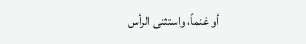أو غنماً، واستثنى الرأس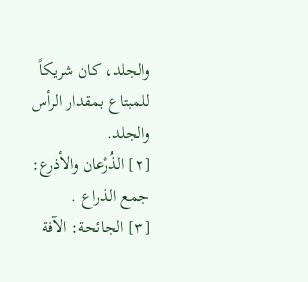والجلد، كان شريكاً للمبتاع بمقدار الرأس والجلد.
[٢] الذُرْعان والأذرع: جمع الذراع .
[٣] الجائحة: الآفة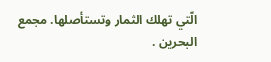الّتي تهلك الثمار وتستأصلها. مجمع البحرين .